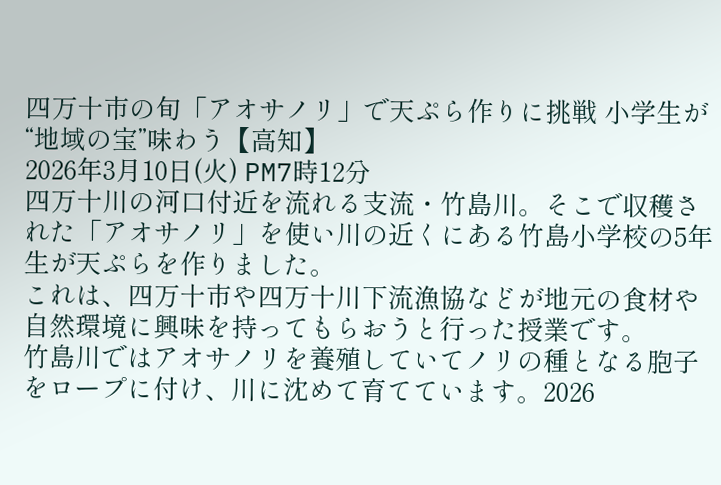四万十市の旬「アオサノリ」で天ぷら作りに挑戦 小学生が“地域の宝”味わう【高知】
2026年3月10日(火) PM7時12分
四万十川の河口付近を流れる支流・竹島川。そこで収穫された「アオサノリ」を使い川の近くにある竹島小学校の5年生が天ぷらを作りました。
これは、四万十市や四万十川下流漁協などが地元の食材や自然環境に興味を持ってもらおうと行った授業です。
竹島川ではアオサノリを養殖していてノリの種となる胞子をロープに付け、川に沈めて育てています。2026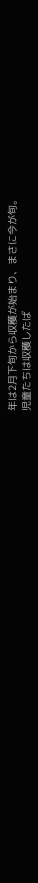年は2月下旬から収穫が始まり、まさに今が旬。
児童たちは収穫したば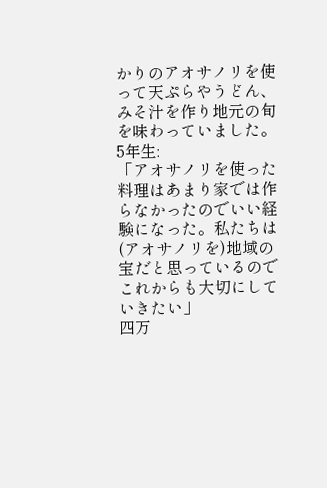かりのアオサノリを使って天ぷらやうどん、みそ汁を作り地元の旬を味わっていました。
5年生:
「アオサノリを使った料理はあまり家では作らなかったのでいい経験になった。私たちは(アオサノリを)地域の宝だと思っているのでこれからも大切にしていきたい」
四万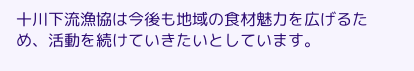十川下流漁協は今後も地域の食材魅力を広げるため、活動を続けていきたいとしています。